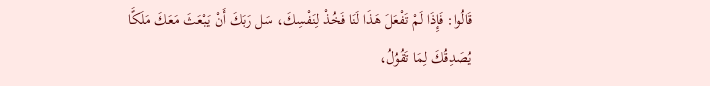قَالُوا: فَإِذَا لَمْ تَفْعَلَ هَذَا لَنَا فَخُذْ لِنَفْسِكَ، سَل رَبَكَ أَنْ يَبْعَثَ مَعَكَ مَلَكًَا يُصَدِقُكَ لِمَا تَقُوُلُ،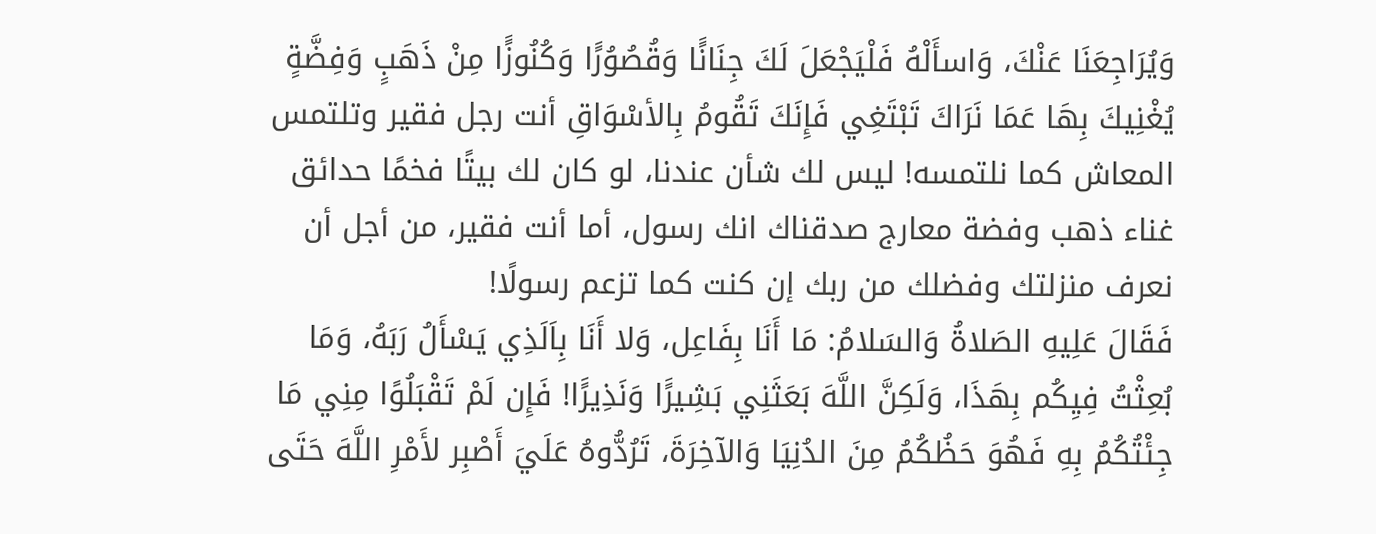وَيُرَاجِعَنَا عَنْكَ، وَاسأَلْهُ فَلْيَجْعَلَ لَكَ جِنَانًَا وَقُصُوُرًَا وَكُنُوزًَا مِنْ ذَهَبٍ وَفِضَّةٍ يُغْنِيكَ بِهَا عَمَا نَرَاكَ تَبْتَغِي فَإِنَكَ تَقُومُ بِالأسْوَاقِ أنت رجل فقير وتلتمس المعاش كما نلتمسه! ليس لك شأن عندنا، لو كان لك بيتًا فخمًا حدائق غناء ذهب وفضة معارج صدقناك انك رسول، أما أنت فقير، من أجل أن نعرف منزلتك وفضلك من ربك إن كنت كما تزعم رسولًا!
فَقَالَ عَلِيهِ الصَلاةُ وَالسَلامُ: مَا أَنَا بِفَاعِل، وَلا أَنَا بِاَلَذِي يَسْأَلُ رَبَهُ، وَمَا بُعِثْتُ فِيِكُم بِهَذَا، وَلَكِنَّ اللَّهَ بَعَثَنِي بَشِيرًَا وَنَذِيرًَا! فَإِن لَمْ تَقْبَلُوًا مِنِي مَا جِئْتُكُمُ بِهِ فَهُوَ حَظُكُمُ مِنَ الدُنِيَا وَالآخِرَةَ، تَرُدُّوهُ عَلَيَ أَصْبِر لأَمْرِ اللَّهَ حَتَى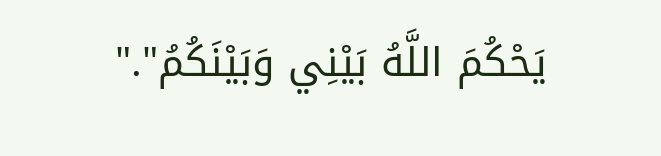يَحْكُمَ اللَّهُ بَيْنِي وَبَيْنَكُمُ"."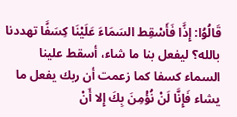قَالُوُا: إِذًَا فَأَسْقِط السَمَاءَ عَلَيْنَا كِسَفًَا تهددنا بالله؟ ليفعل بنا ما شاء، أسقط علينا السماء كسفا كما زعمت أن ربك يفعل ما يشاء فَإِنَّا لَنْ نُؤْمِنَ بِكَ إِلا أَنْ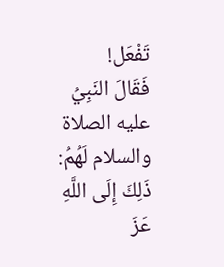تَفْعَل!
فَقَالَ النَبِيُ عليه الصلاة والسلام لَهُمُ: ذَلِكَ إِلَى اللَّهِ عَزَ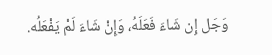وَجَل إِن شَاءَ فَعَلَهُ، وَإِنْ شَاءَ لَمْ يَفْعَلُه.